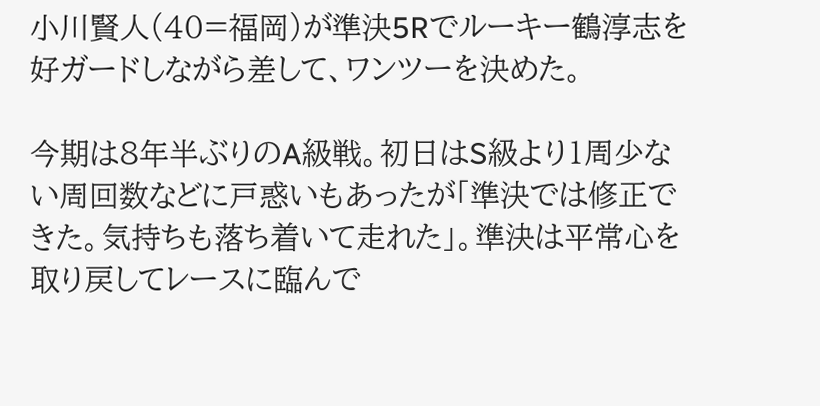小川賢人(40=福岡)が準決5Rでルーキー鶴淳志を好ガードしながら差して、ワンツーを決めた。

今期は8年半ぶりのA級戦。初日はS級より1周少ない周回数などに戸惑いもあったが「準決では修正できた。気持ちも落ち着いて走れた」。準決は平常心を取り戻してレースに臨んで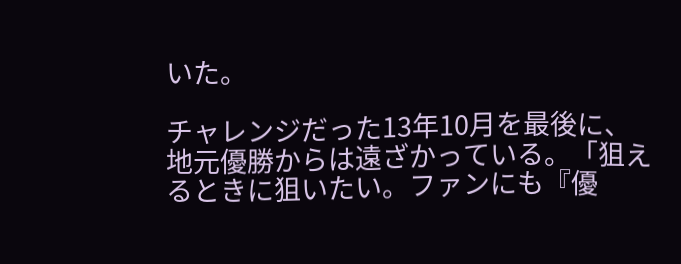いた。

チャレンジだった13年10月を最後に、地元優勝からは遠ざかっている。「狙えるときに狙いたい。ファンにも『優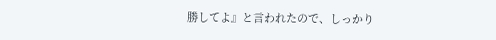勝してよ』と言われたので、しっかり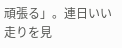頑張る」。連日いい走りを見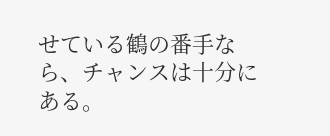せている鶴の番手なら、チャンスは十分にある。